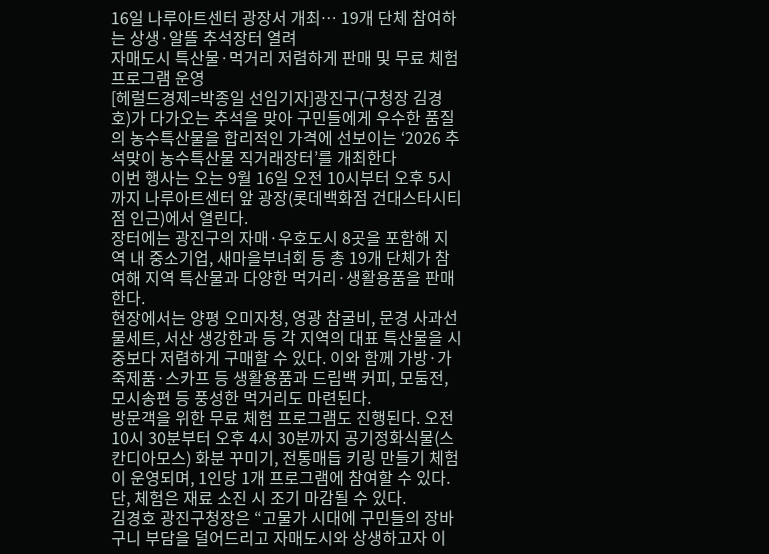16일 나루아트센터 광장서 개최… 19개 단체 참여하는 상생·알뜰 추석장터 열려
자매도시 특산물·먹거리 저렴하게 판매 및 무료 체험 프로그램 운영
[헤럴드경제=박종일 선임기자]광진구(구청장 김경호)가 다가오는 추석을 맞아 구민들에게 우수한 품질의 농수특산물을 합리적인 가격에 선보이는 ‘2026 추석맞이 농수특산물 직거래장터’를 개최한다
이번 행사는 오는 9월 16일 오전 10시부터 오후 5시까지 나루아트센터 앞 광장(롯데백화점 건대스타시티점 인근)에서 열린다.
장터에는 광진구의 자매·우호도시 8곳을 포함해 지역 내 중소기업, 새마을부녀회 등 총 19개 단체가 참여해 지역 특산물과 다양한 먹거리·생활용품을 판매한다.
현장에서는 양평 오미자청, 영광 참굴비, 문경 사과선물세트, 서산 생강한과 등 각 지역의 대표 특산물을 시중보다 저렴하게 구매할 수 있다. 이와 함께 가방·가죽제품·스카프 등 생활용품과 드립백 커피, 모둠전, 모시송편 등 풍성한 먹거리도 마련된다.
방문객을 위한 무료 체험 프로그램도 진행된다. 오전 10시 30분부터 오후 4시 30분까지 공기정화식물(스칸디아모스) 화분 꾸미기, 전통매듭 키링 만들기 체험이 운영되며, 1인당 1개 프로그램에 참여할 수 있다. 단, 체험은 재료 소진 시 조기 마감될 수 있다.
김경호 광진구청장은 “고물가 시대에 구민들의 장바구니 부담을 덜어드리고 자매도시와 상생하고자 이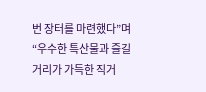번 장터를 마련했다”며 “우수한 특산물과 즐길 거리가 가득한 직거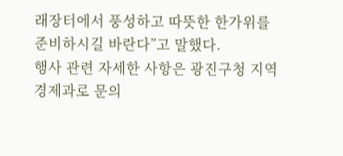래장터에서 풍성하고 따뜻한 한가위를 준비하시길 바란다”고 말했다.
행사 관련 자세한 사항은 광진구청 지역경제과로 문의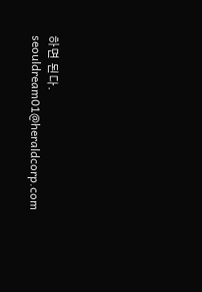하면 된다.
seouldream01@heraldcorp.com